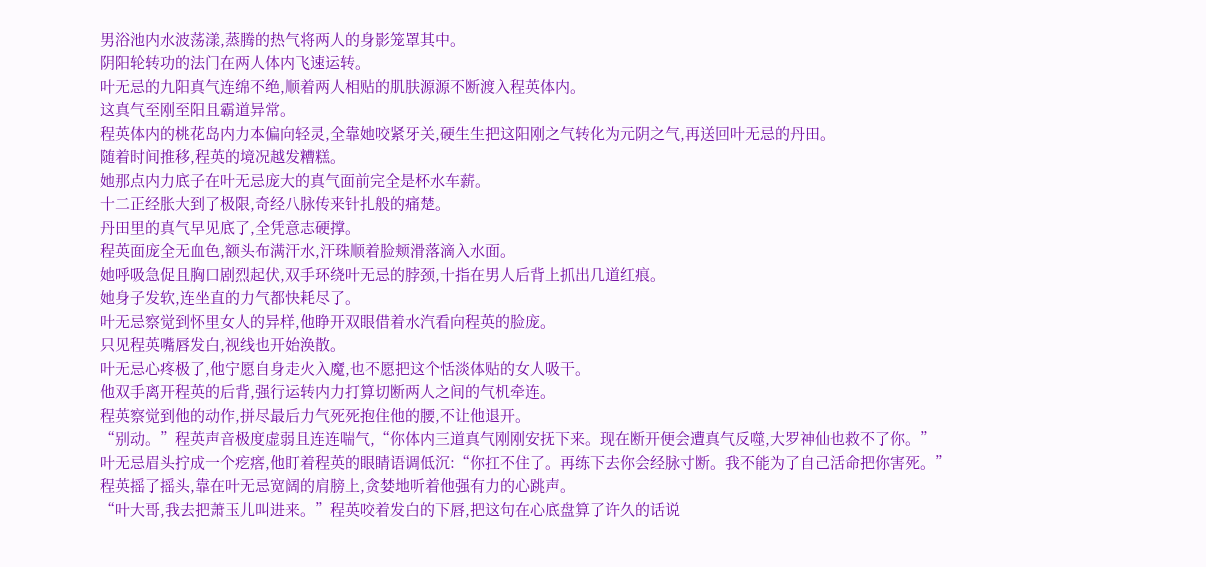男浴池内水波荡漾,蒸腾的热气将两人的身影笼罩其中。
阴阳轮转功的法门在两人体内飞速运转。
叶无忌的九阳真气连绵不绝,顺着两人相贴的肌肤源源不断渡入程英体内。
这真气至刚至阳且霸道异常。
程英体内的桃花岛内力本偏向轻灵,全靠她咬紧牙关,硬生生把这阳刚之气转化为元阴之气,再送回叶无忌的丹田。
随着时间推移,程英的境况越发糟糕。
她那点内力底子在叶无忌庞大的真气面前完全是杯水车薪。
十二正经胀大到了极限,奇经八脉传来针扎般的痛楚。
丹田里的真气早见底了,全凭意志硬撑。
程英面庞全无血色,额头布满汗水,汗珠顺着脸颊滑落滴入水面。
她呼吸急促且胸口剧烈起伏,双手环绕叶无忌的脖颈,十指在男人后背上抓出几道红痕。
她身子发软,连坐直的力气都快耗尽了。
叶无忌察觉到怀里女人的异样,他睁开双眼借着水汽看向程英的脸庞。
只见程英嘴唇发白,视线也开始涣散。
叶无忌心疼极了,他宁愿自身走火入魔,也不愿把这个恬淡体贴的女人吸干。
他双手离开程英的后背,强行运转内力打算切断两人之间的气机牵连。
程英察觉到他的动作,拼尽最后力气死死抱住他的腰,不让他退开。
“别动。”程英声音极度虚弱且连连喘气,“你体内三道真气刚刚安抚下来。现在断开便会遭真气反噬,大罗神仙也救不了你。”
叶无忌眉头拧成一个疙瘩,他盯着程英的眼睛语调低沉:“你扛不住了。再练下去你会经脉寸断。我不能为了自己活命把你害死。”
程英摇了摇头,靠在叶无忌宽阔的肩膀上,贪婪地听着他强有力的心跳声。
“叶大哥,我去把萧玉儿叫进来。”程英咬着发白的下唇,把这句在心底盘算了许久的话说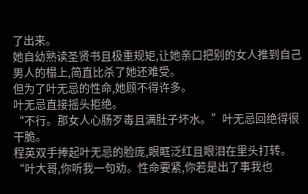了出来。
她自幼熟读圣贤书且极重规矩,让她亲口把别的女人推到自己男人的榻上,简直比杀了她还难受。
但为了叶无忌的性命,她顾不得许多。
叶无忌直接摇头拒绝。
“不行。那女人心肠歹毒且满肚子坏水。”叶无忌回绝得很干脆。
程英双手捧起叶无忌的脸庞,眼眶泛红且眼泪在里头打转。
“叶大哥,你听我一句劝。性命要紧,你若是出了事我也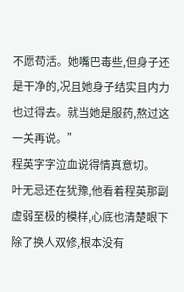不愿苟活。她嘴巴毒些,但身子还是干净的,况且她身子结实且内力也过得去。就当她是服药,熬过这一关再说。”
程英字字泣血说得情真意切。
叶无忌还在犹豫,他看着程英那副虚弱至极的模样,心底也清楚眼下除了换人双修,根本没有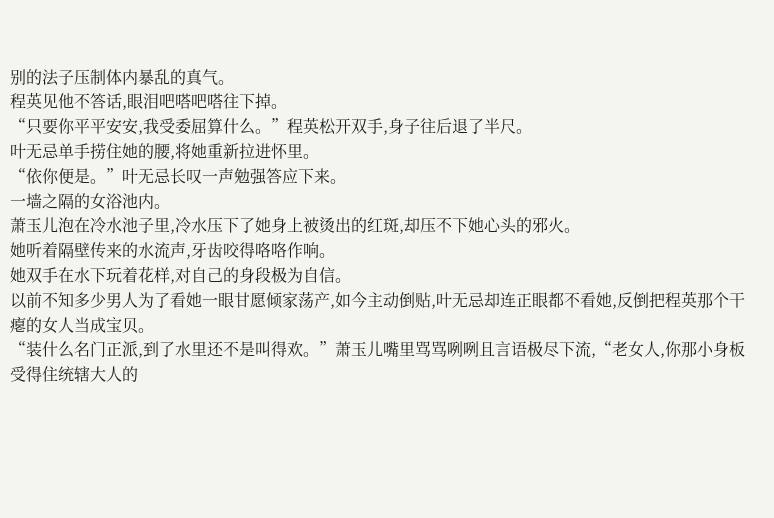别的法子压制体内暴乱的真气。
程英见他不答话,眼泪吧嗒吧嗒往下掉。
“只要你平平安安,我受委屈算什么。”程英松开双手,身子往后退了半尺。
叶无忌单手捞住她的腰,将她重新拉进怀里。
“依你便是。”叶无忌长叹一声勉强答应下来。
一墙之隔的女浴池内。
萧玉儿泡在冷水池子里,冷水压下了她身上被烫出的红斑,却压不下她心头的邪火。
她听着隔壁传来的水流声,牙齿咬得咯咯作响。
她双手在水下玩着花样,对自己的身段极为自信。
以前不知多少男人为了看她一眼甘愿倾家荡产,如今主动倒贴,叶无忌却连正眼都不看她,反倒把程英那个干瘪的女人当成宝贝。
“装什么名门正派,到了水里还不是叫得欢。”萧玉儿嘴里骂骂咧咧且言语极尽下流,“老女人,你那小身板受得住统辖大人的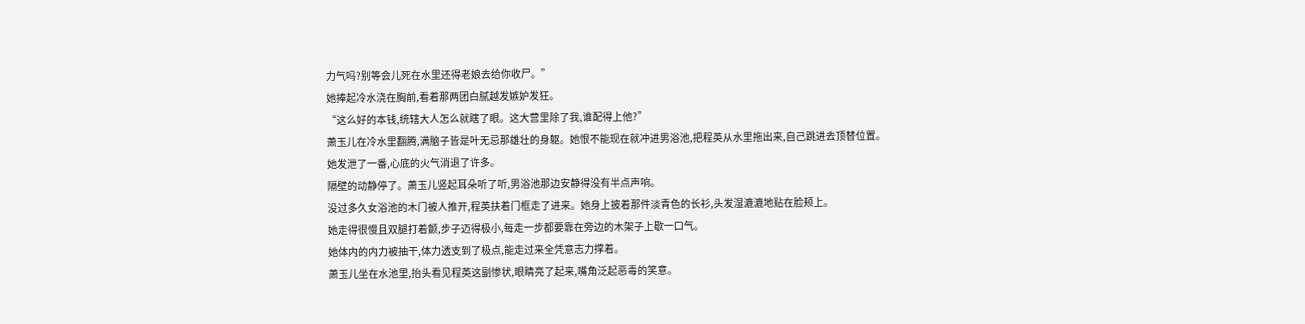力气吗?别等会儿死在水里还得老娘去给你收尸。”
她捧起冷水浇在胸前,看着那两团白腻越发嫉妒发狂。
“这么好的本钱,统辖大人怎么就瞎了眼。这大营里除了我,谁配得上他?”
萧玉儿在冷水里翻腾,满脑子皆是叶无忌那雄壮的身躯。她恨不能现在就冲进男浴池,把程英从水里拖出来,自己跳进去顶替位置。
她发泄了一番,心底的火气消退了许多。
隔壁的动静停了。萧玉儿竖起耳朵听了听,男浴池那边安静得没有半点声响。
没过多久女浴池的木门被人推开,程英扶着门框走了进来。她身上披着那件淡青色的长衫,头发湿漉漉地贴在脸颊上。
她走得很慢且双腿打着颤,步子迈得极小,每走一步都要靠在旁边的木架子上歇一口气。
她体内的内力被抽干,体力透支到了极点,能走过来全凭意志力撑着。
萧玉儿坐在水池里,抬头看见程英这副惨状,眼睛亮了起来,嘴角泛起恶毒的笑意。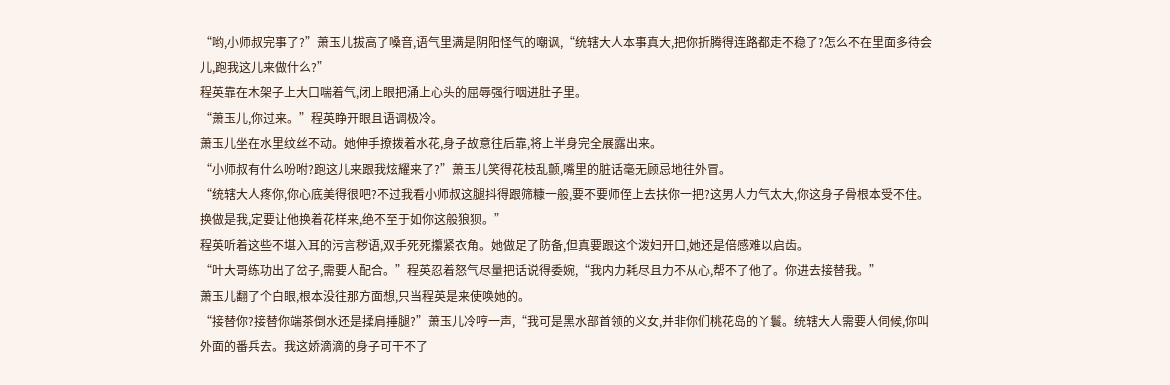“哟,小师叔完事了?”萧玉儿拔高了嗓音,语气里满是阴阳怪气的嘲讽,“统辖大人本事真大,把你折腾得连路都走不稳了?怎么不在里面多待会儿,跑我这儿来做什么?”
程英靠在木架子上大口喘着气,闭上眼把涌上心头的屈辱强行咽进肚子里。
“萧玉儿,你过来。”程英睁开眼且语调极冷。
萧玉儿坐在水里纹丝不动。她伸手撩拨着水花,身子故意往后靠,将上半身完全展露出来。
“小师叔有什么吩咐?跑这儿来跟我炫耀来了?”萧玉儿笑得花枝乱颤,嘴里的脏话毫无顾忌地往外冒。
“统辖大人疼你,你心底美得很吧?不过我看小师叔这腿抖得跟筛糠一般,要不要师侄上去扶你一把?这男人力气太大,你这身子骨根本受不住。换做是我,定要让他换着花样来,绝不至于如你这般狼狈。”
程英听着这些不堪入耳的污言秽语,双手死死攥紧衣角。她做足了防备,但真要跟这个泼妇开口,她还是倍感难以启齿。
“叶大哥练功出了岔子,需要人配合。”程英忍着怒气尽量把话说得委婉,“我内力耗尽且力不从心,帮不了他了。你进去接替我。”
萧玉儿翻了个白眼,根本没往那方面想,只当程英是来使唤她的。
“接替你?接替你端茶倒水还是揉肩捶腿?”萧玉儿冷哼一声,“我可是黑水部首领的义女,并非你们桃花岛的丫鬟。统辖大人需要人伺候,你叫外面的番兵去。我这娇滴滴的身子可干不了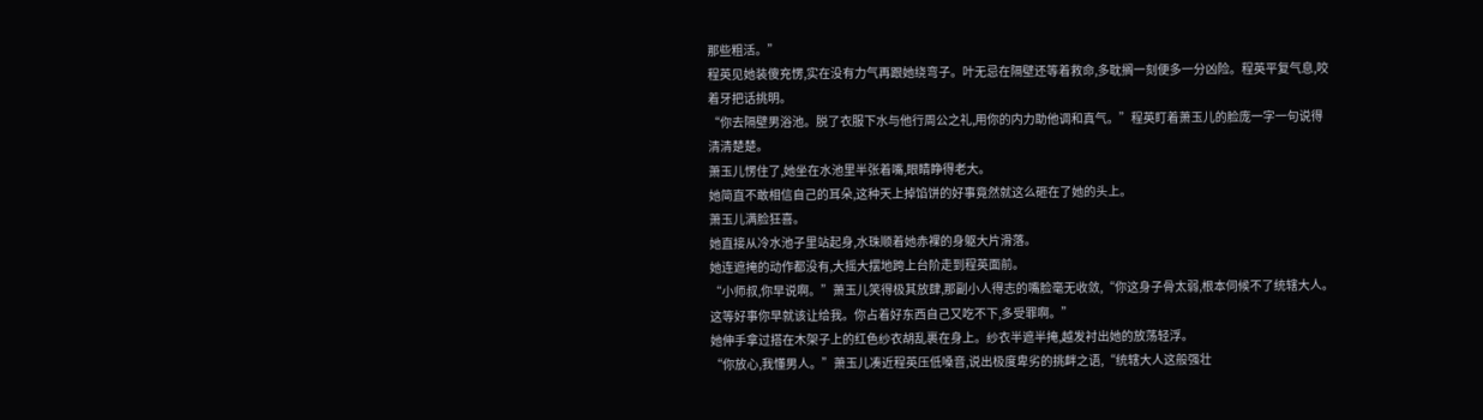那些粗活。”
程英见她装傻充愣,实在没有力气再跟她绕弯子。叶无忌在隔壁还等着救命,多耽搁一刻便多一分凶险。程英平复气息,咬着牙把话挑明。
“你去隔壁男浴池。脱了衣服下水与他行周公之礼,用你的内力助他调和真气。”程英盯着萧玉儿的脸庞一字一句说得清清楚楚。
萧玉儿愣住了,她坐在水池里半张着嘴,眼睛睁得老大。
她简直不敢相信自己的耳朵,这种天上掉馅饼的好事竟然就这么砸在了她的头上。
萧玉儿满脸狂喜。
她直接从冷水池子里站起身,水珠顺着她赤裸的身躯大片滑落。
她连遮掩的动作都没有,大摇大摆地跨上台阶走到程英面前。
“小师叔,你早说啊。”萧玉儿笑得极其放肆,那副小人得志的嘴脸毫无收敛,“你这身子骨太弱,根本伺候不了统辖大人。这等好事你早就该让给我。你占着好东西自己又吃不下,多受罪啊。”
她伸手拿过搭在木架子上的红色纱衣胡乱裹在身上。纱衣半遮半掩,越发衬出她的放荡轻浮。
“你放心,我懂男人。”萧玉儿凑近程英压低嗓音,说出极度卑劣的挑衅之语,“统辖大人这般强壮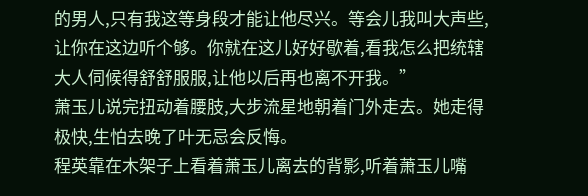的男人,只有我这等身段才能让他尽兴。等会儿我叫大声些,让你在这边听个够。你就在这儿好好歇着,看我怎么把统辖大人伺候得舒舒服服,让他以后再也离不开我。”
萧玉儿说完扭动着腰肢,大步流星地朝着门外走去。她走得极快,生怕去晚了叶无忌会反悔。
程英靠在木架子上看着萧玉儿离去的背影,听着萧玉儿嘴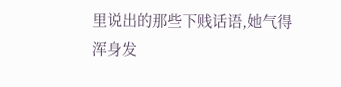里说出的那些下贱话语,她气得浑身发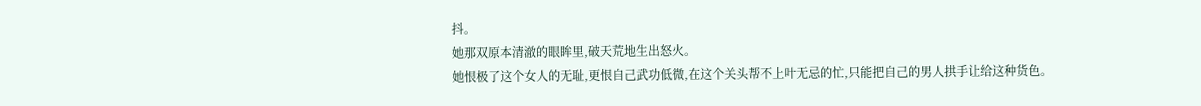抖。
她那双原本清澈的眼眸里,破天荒地生出怒火。
她恨极了这个女人的无耻,更恨自己武功低微,在这个关头帮不上叶无忌的忙,只能把自己的男人拱手让给这种货色。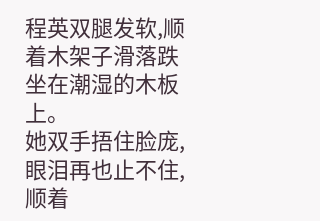程英双腿发软,顺着木架子滑落跌坐在潮湿的木板上。
她双手捂住脸庞,眼泪再也止不住,顺着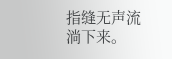指缝无声流淌下来。